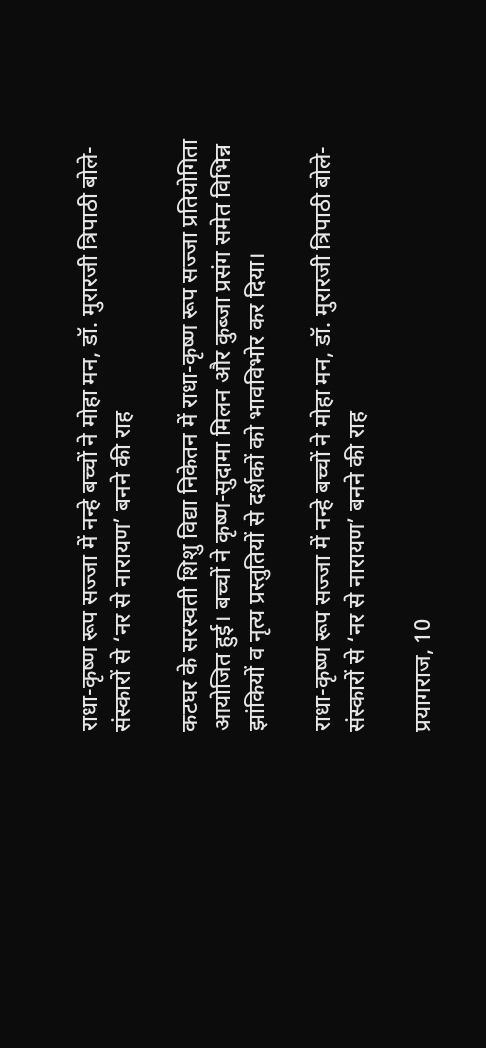राधा-कृष्ण रूप सज्जा में नन्हे बच्चों ने मोहा मन, डॉ. मुरारजी त्रिपाठी बोले- संस्कारों से ‘नर से नारायण’ बनने की राह

कटघर के सरस्वती शिशु विद्या निकेतन में राधा-कृष्ण रूप सज्जा प्रतियोगिता आयोजित हुई। बच्चों ने कृष्ण-सुदामा मिलन और कुब्जा प्रसंग समेत विभिन्न झांकियों व नृत्य प्रस्तुतियों से दर्शकों को भावविभोर कर दिया।

राधा-कृष्ण रूप सज्जा में नन्हे बच्चों ने मोहा मन, डॉ. मुरारजी त्रिपाठी बोले- संस्कारों से ‘नर से नारायण’ बनने की राह

प्रयागराज, 10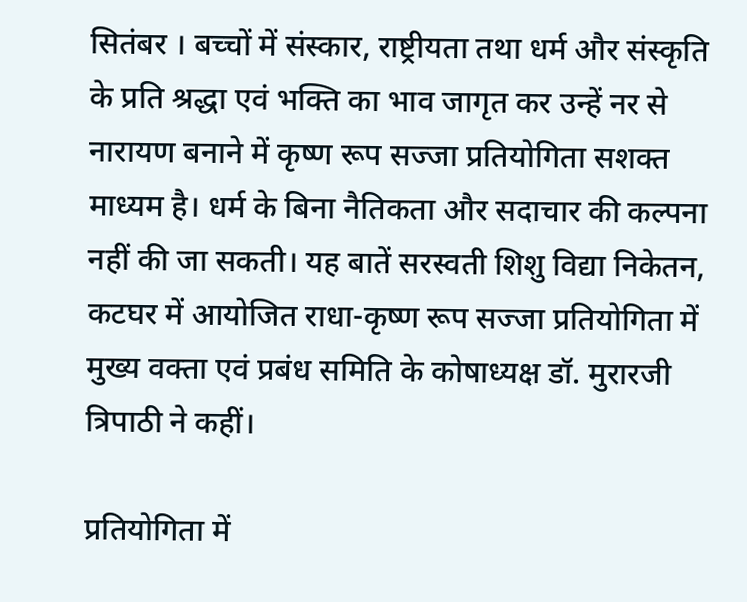सितंबर । बच्चों में संस्कार, राष्ट्रीयता तथा धर्म और संस्कृति के प्रति श्रद्धा एवं भक्ति का भाव जागृत कर उन्हें नर से नारायण बनाने में कृष्ण रूप सज्जा प्रतियोगिता सशक्त माध्यम है। धर्म के बिना नैतिकता और सदाचार की कल्पना नहीं की जा सकती। यह बातें सरस्वती शिशु विद्या निकेतन, कटघर में आयोजित राधा-कृष्ण रूप सज्जा प्रतियोगिता में मुख्य वक्ता एवं प्रबंध समिति के कोषाध्यक्ष डॉ. मुरारजी त्रिपाठी ने कहीं।

प्रतियोगिता में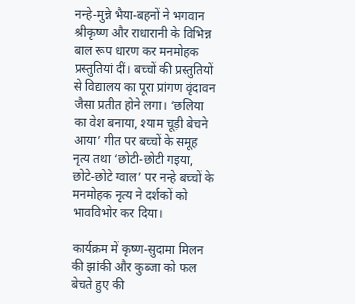नन्हे-मुन्ने भैया-बहनों ने भगवान श्रीकृष्ण और राधारानी के विभिन्न बाल रूप धारण कर मनमोहक प्रस्तुतियां दीं। बच्चों की प्रस्तुतियों से विद्यालय का पूरा प्रांगण वृंदावन जैसा प्रतीत होने लगा। ‘छलिया का वेश बनाया, श्याम चूड़ी बेचने आया’ गीत पर बच्चों के समूह नृत्य तथा ‘छोटी-छोटी गइया, छोटे-छोटे ग्वाल’ पर नन्हे बच्चों के मनमोहक नृत्य ने दर्शकों को भावविभोर कर दिया।

कार्यक्रम में कृष्ण-सुदामा मिलन की झांकी और कुब्जा को फल बेचते हुए की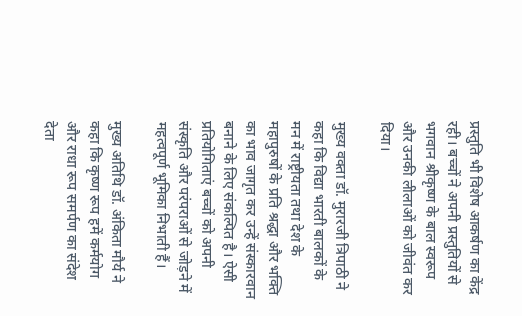प्रस्तुति भी विशेष आकर्षण का केंद्र रही। बच्चों ने अपनी प्रस्तुतियों से भगवान श्रीकृष्ण के बाल स्वरूप और उनकी लीलाओं को जीवंत कर दिया।

मुख्य वक्ता डॉ. मुरारजी त्रिपाठी ने कहा कि विद्या भारती बालकों के मन में राष्ट्रीयता तथा देश के महापुरुषों के प्रति श्रद्धा और भक्ति का भाव जागृत कर उन्हें संस्कारवान बनाने के लिए संकल्पित है। ऐसी प्रतियोगिताएं बच्चों को अपनी संस्कृति और परंपराओं से जोड़ने में महत्वपूर्ण भूमिका निभाती हैं।

मुख्य अतिथि डॉ. अंकिता मौर्य ने कहा कि कृष्ण रूप हमें कर्मयोग और राधा रूप समर्पण का संदेश देता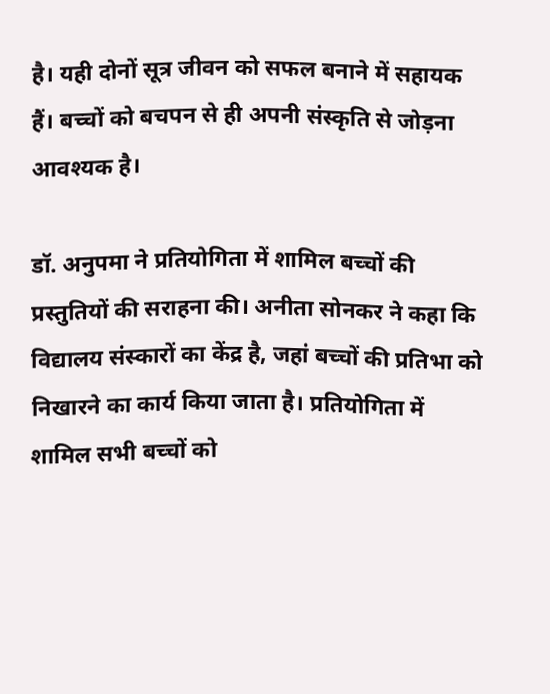है। यही दोनों सूत्र जीवन को सफल बनाने में सहायक हैं। बच्चों को बचपन से ही अपनी संस्कृति से जोड़ना आवश्यक है।

डॉ. अनुपमा ने प्रतियोगिता में शामिल बच्चों की प्रस्तुतियों की सराहना की। अनीता सोनकर ने कहा कि विद्यालय संस्कारों का केंद्र है, जहां बच्चों की प्रतिभा को निखारने का कार्य किया जाता है। प्रतियोगिता में शामिल सभी बच्चों को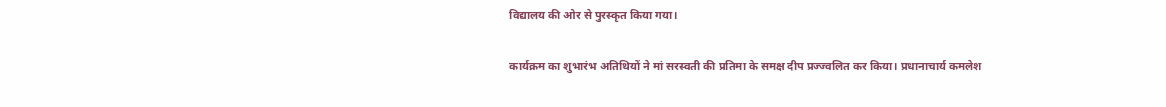विद्यालय की ओर से पुरस्कृत किया गया।

कार्यक्रम का शुभारंभ अतिथियों ने मां सरस्वती की प्रतिमा के समक्ष दीप प्रज्ज्वलित कर किया। प्रधानाचार्य कमलेश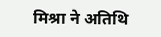मिश्रा ने अतिथि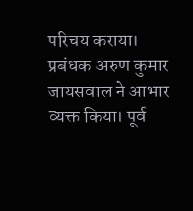परिचय कराया। प्रबंधक अरुण कुमार जायसवाल ने आभार व्यक्त किया। पूर्व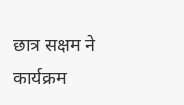छात्र सक्षम ने कार्यक्रम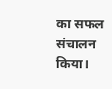का सफल संचालन किया।